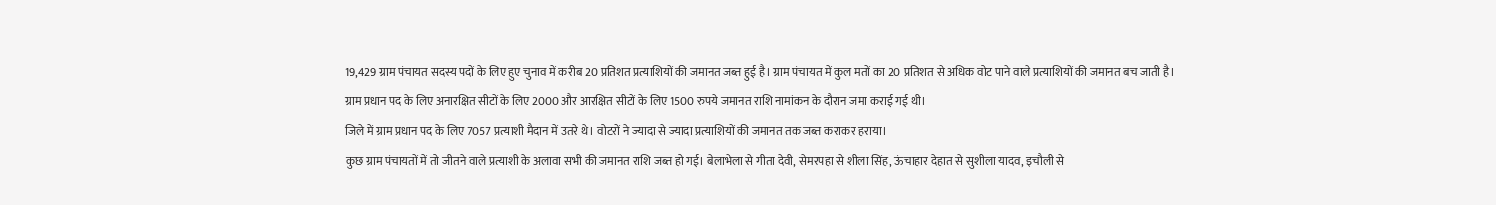19,429 ग्राम पंचायत सदस्य पदों के लिए हुए चुनाव में करीब 20 प्रतिशत प्रत्याशियों की जमानत जब्त हुई है। ग्राम पंचायत में कुल मतों का 20 प्रतिशत से अधिक वोट पाने वाले प्रत्याशियों की जमानत बच जाती है।
ग्राम प्रधान पद के लिए अनारक्षित सीटों के लिए 2000 और आरक्षित सीटों के लिए 1500 रुपये जमानत राशि नामांकन के दौरान जमा कराई गई थी।
जिले में ग्राम प्रधान पद के लिए 7057 प्रत्याशी मैदान में उतरे थे। वोटरों ने ज्यादा से ज्यादा प्रत्याशियों की जमानत तक जब्त कराकर हराया।
कुछ ग्राम पंचायतों में तो जीतने वाले प्रत्याशी के अलावा सभी की जमानत राशि जब्त हो गई। बेलाभेला से गीता देवी, सेमरपहा से शीला सिंह, ऊंचाहार देहात से सुशीला यादव, इचौली से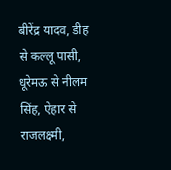बीरेंद्र यादव, डीह से कल्लू पासी, धूरेमऊ से नीलम सिंह, ऐहार से राजलक्ष्मी,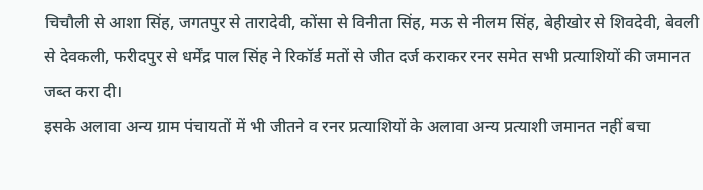चिचौली से आशा सिंह, जगतपुर से तारादेवी, कोंसा से विनीता सिंह, मऊ से नीलम सिंह, बेहीखोर से शिवदेवी, बेवली से देवकली, फरीदपुर से धर्मेंद्र पाल सिंह ने रिकॉर्ड मतों से जीत दर्ज कराकर रनर समेत सभी प्रत्याशियों की जमानत जब्त करा दी।
इसके अलावा अन्य ग्राम पंचायतों में भी जीतने व रनर प्रत्याशियों के अलावा अन्य प्रत्याशी जमानत नहीं बचा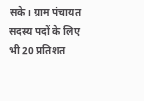सके। ग्राम पंचायत सदस्य पदों के लिए भी 20 प्रतिशत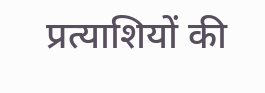प्रत्याशियों की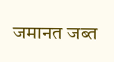जमानत जब्त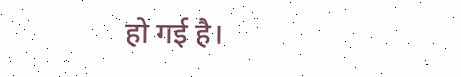हो गई है।